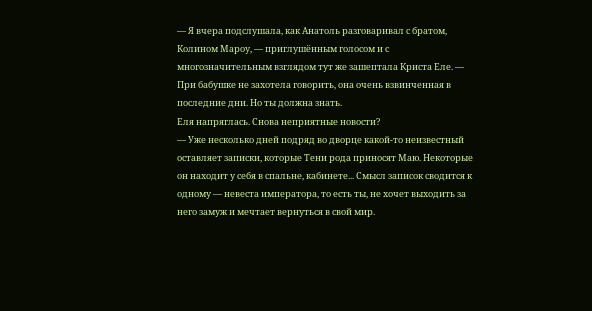— Я вчера подслушала, как Анатоль разговаривал с братом, Колином Мароу, — приглушённым голосом и с многозначительным взглядом тут же зашептала Криста Еле. — При бабушке не захотела говорить, она очень взвинченная в последние дни. Но ты должна знать.
Еля напряглась. Снова неприятные новости?
— Уже несколько дней подряд во дворце какой-то неизвестный оставляет записки, которые Тени рода приносят Маю. Некоторые он находит у себя в спальне, кабинете... Смысл записок сводится к одному — невеста императора, то есть ты, не хочет выходить за него замуж и мечтает вернуться в свой мир.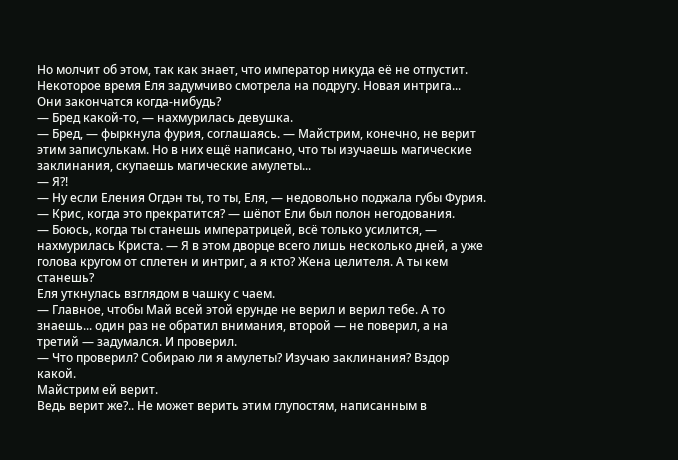Но молчит об этом, так как знает, что император никуда её не отпустит.
Некоторое время Еля задумчиво смотрела на подругу. Новая интрига... Они закончатся когда-нибудь?
— Бред какой-то, — нахмурилась девушка.
— Бред, — фыркнула фурия, соглашаясь. — Майстрим, конечно, не верит этим записулькам. Но в них ещё написано, что ты изучаешь магические заклинания, скупаешь магические амулеты...
— Я?!
— Ну если Еления Огдэн ты, то ты, Еля, — недовольно поджала губы Фурия.
— Крис, когда это прекратится? — шёпот Ели был полон негодования.
— Боюсь, когда ты станешь императрицей, всё только усилится, — нахмурилась Криста. — Я в этом дворце всего лишь несколько дней, а уже голова кругом от сплетен и интриг, а я кто? Жена целителя. А ты кем станешь?
Еля уткнулась взглядом в чашку с чаем.
— Главное, чтобы Май всей этой ерунде не верил и верил тебе. А то знаешь... один раз не обратил внимания, второй — не поверил, а на третий — задумался. И проверил.
— Что проверил? Собираю ли я амулеты? Изучаю заклинания? Вздор какой.
Майстрим ей верит.
Ведь верит же?.. Не может верить этим глупостям, написанным в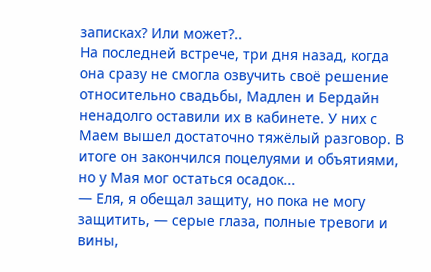записках? Или может?..
На последней встрече, три дня назад, когда она сразу не смогла озвучить своё решение относительно свадьбы, Мадлен и Бердайн ненадолго оставили их в кабинете. У них с Маем вышел достаточно тяжёлый разговор. В итоге он закончился поцелуями и объятиями, но у Мая мог остаться осадок...
— Еля, я обещал защиту, но пока не могу защитить, — серые глаза, полные тревоги и вины,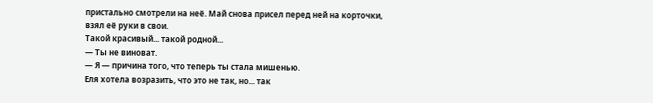пристально смотрели на неё. Май снова присел перед ней на корточки, взял её руки в свои.
Такой красивый... такой родной...
— Ты не виноват.
— Я — причина того, что теперь ты стала мишенью.
Еля хотела возразить, что это не так, но... так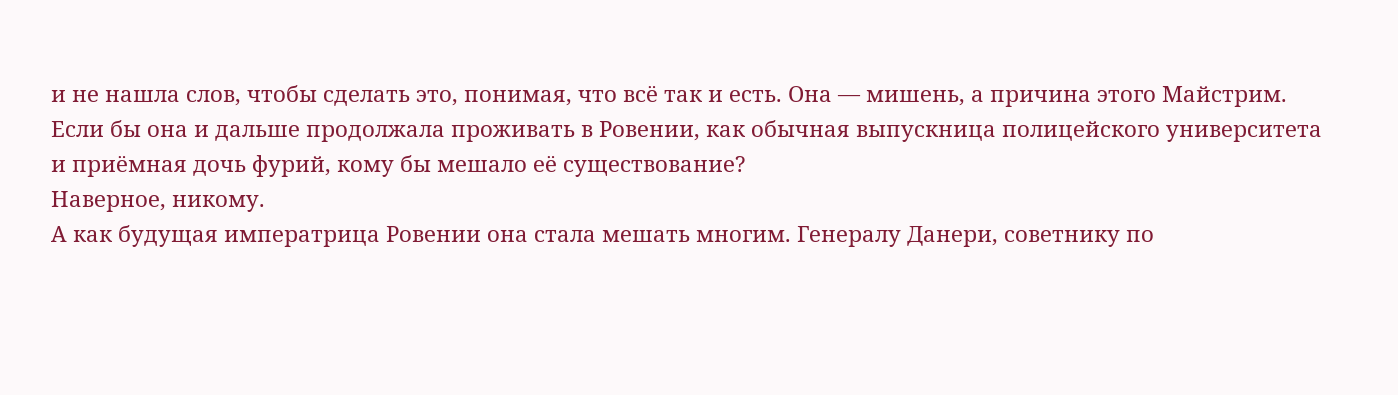и не нашла слов, чтобы сделать это, понимая, что всё так и есть. Она — мишень, а причина этого Майстрим.
Если бы она и дальше продолжала проживать в Ровении, как обычная выпускница полицейского университета и приёмная дочь фурий, кому бы мешало её существование?
Наверное, никому.
А как будущая императрица Ровении она стала мешать многим. Генералу Данери, советнику по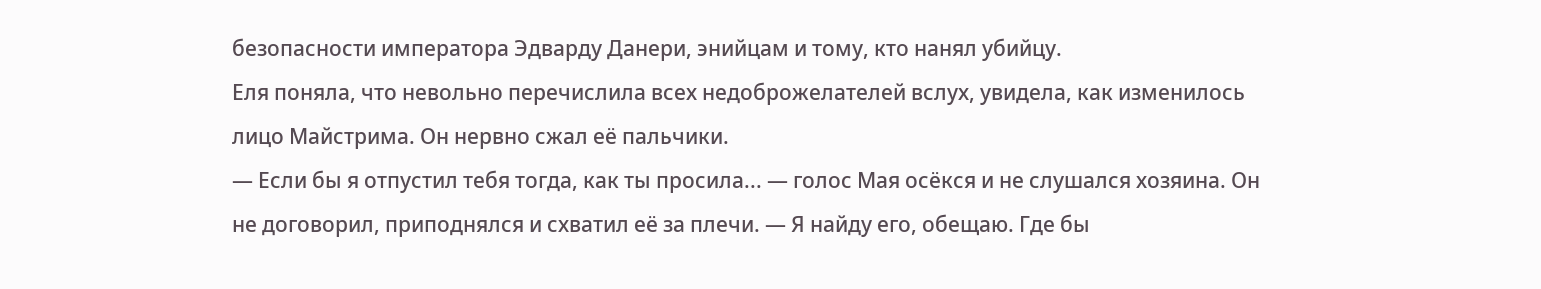безопасности императора Эдварду Данери, энийцам и тому, кто нанял убийцу.
Еля поняла, что невольно перечислила всех недоброжелателей вслух, увидела, как изменилось лицо Майстрима. Он нервно сжал её пальчики.
— Если бы я отпустил тебя тогда, как ты просила... — голос Мая осёкся и не слушался хозяина. Он не договорил, приподнялся и схватил её за плечи. — Я найду его, обещаю. Где бы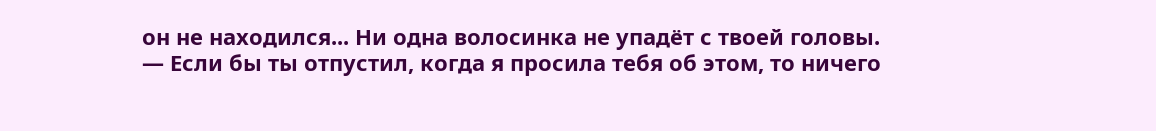он не находился... Ни одна волосинка не упадёт с твоей головы.
— Если бы ты отпустил, когда я просила тебя об этом, то ничего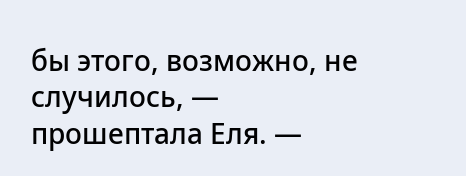бы этого, возможно, не случилось, — прошептала Еля. —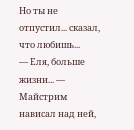Но ты не отпустил... сказал, что любишь...
— Еля, больше жизни... — Майстрим нависал над ней,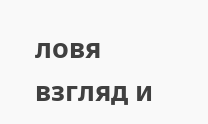ловя взгляд и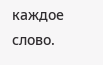каждое слово.